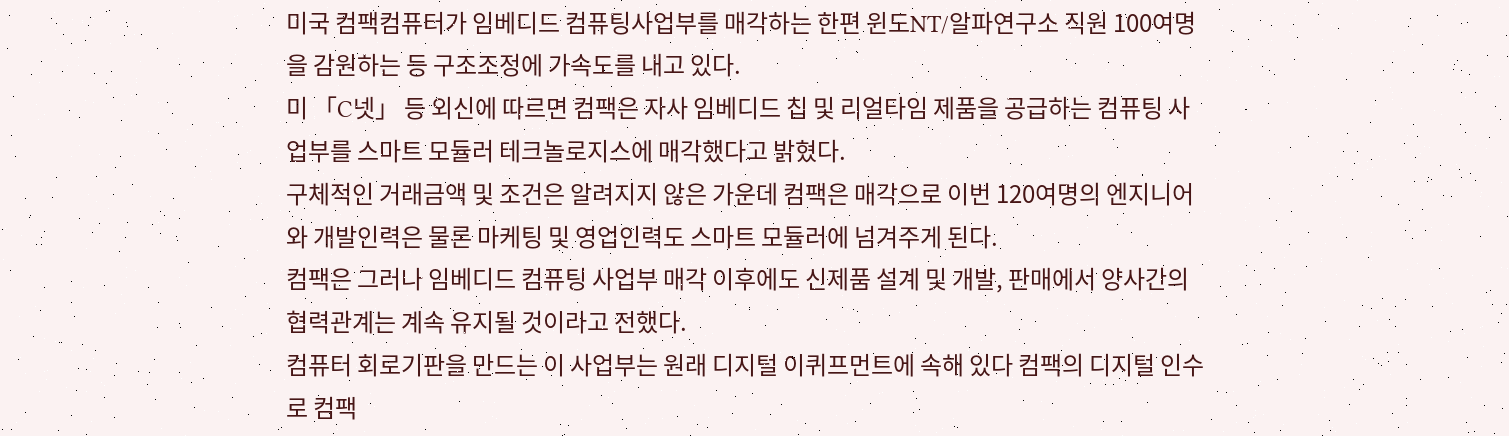미국 컴팩컴퓨터가 임베디드 컴퓨팅사업부를 매각하는 한편 윈도NT/알파연구소 직원 100여명을 감원하는 등 구조조정에 가속도를 내고 있다.
미 「C넷」 등 외신에 따르면 컴팩은 자사 임베디드 칩 및 리얼타임 제품을 공급하는 컴퓨팅 사업부를 스마트 모듈러 테크놀로지스에 매각했다고 밝혔다.
구체적인 거래금액 및 조건은 알려지지 않은 가운데 컴팩은 매각으로 이번 120여명의 엔지니어와 개발인력은 물론 마케팅 및 영업인력도 스마트 모듈러에 넘겨주게 된다.
컴팩은 그러나 임베디드 컴퓨팅 사업부 매각 이후에도 신제품 설계 및 개발, 판매에서 양사간의 협력관계는 계속 유지될 것이라고 전했다.
컴퓨터 회로기판을 만드는 이 사업부는 원래 디지털 이퀴프먼트에 속해 있다 컴팩의 디지털 인수로 컴팩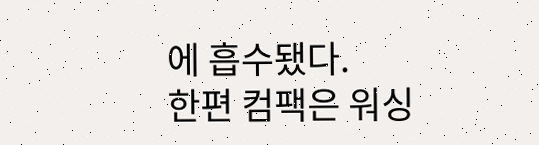에 흡수됐다.
한편 컴팩은 워싱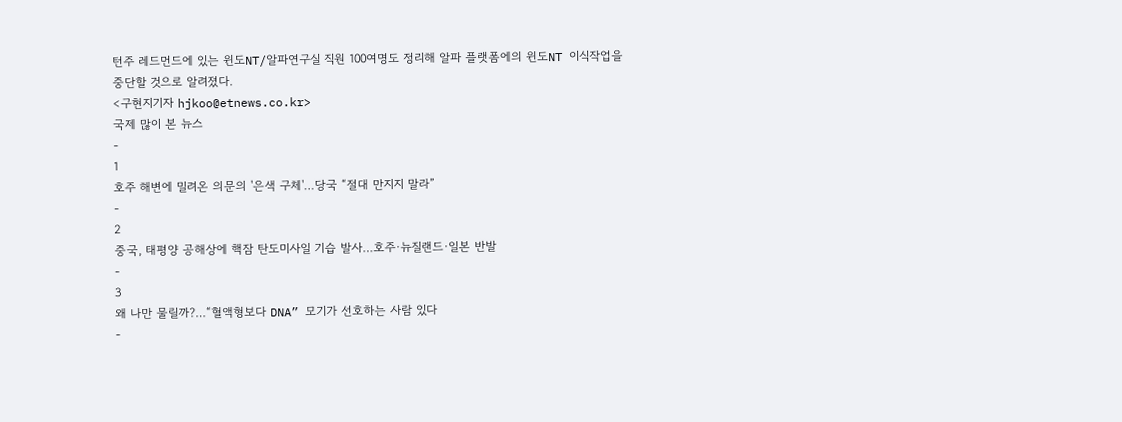턴주 레드먼드에 있는 윈도NT/알파연구실 직원 100여명도 정리해 알파 플랫폼에의 윈도NT 이식작업을 중단할 것으로 알려졌다.
<구현지기자 hjkoo@etnews.co.kr>
국제 많이 본 뉴스
-
1
호주 해변에 밀려온 의문의 '은색 구체'…당국 “절대 만지지 말라”
-
2
중국, 태평양 공해상에 핵잠 탄도미사일 기습 발사…호주·뉴질랜드·일본 반발
-
3
왜 나만 물릴까?…“혈액형보다 DNA” 모기가 선호하는 사람 있다
-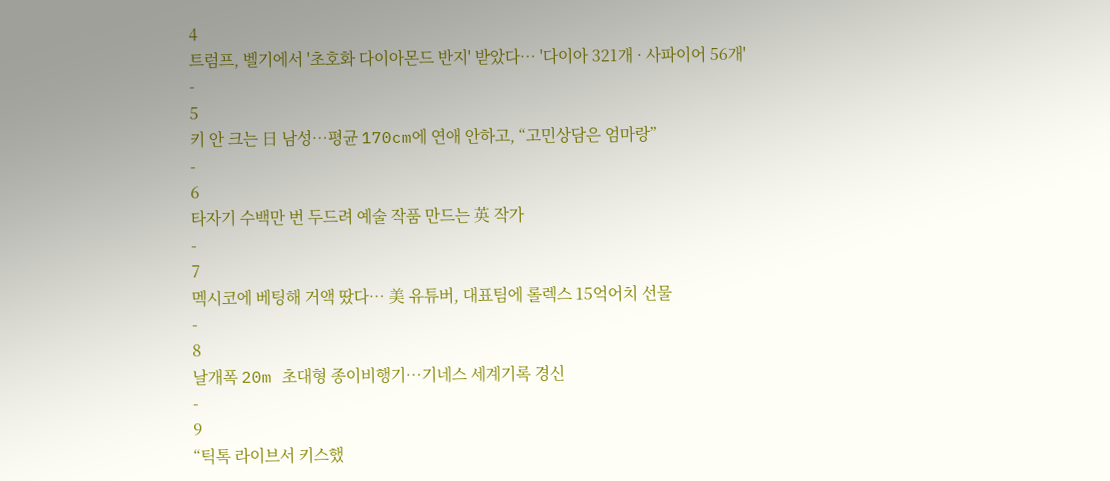4
트럼프, 벨기에서 '초호화 다이아몬드 반지' 받았다… '다이아 321개 · 사파이어 56개'
-
5
키 안 크는 日 남성…평균 170cm에 연애 안하고, “고민상담은 엄마랑”
-
6
타자기 수백만 번 두드려 예술 작품 만드는 英 작가
-
7
멕시코에 베팅해 거액 땄다… 美 유튜버, 대표팀에 롤렉스 15억어치 선물
-
8
날개폭 20m 초대형 종이비행기…기네스 세계기록 경신
-
9
“틱톡 라이브서 키스했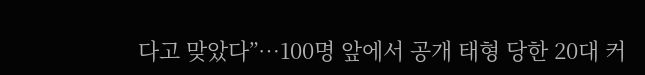다고 맞았다”…100명 앞에서 공개 태형 당한 20대 커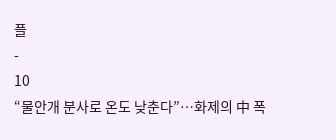플
-
10
“물안개 분사로 온도 낮춘다”…화제의 中 폭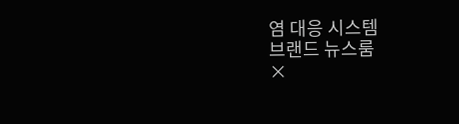염 대응 시스템
브랜드 뉴스룸
×